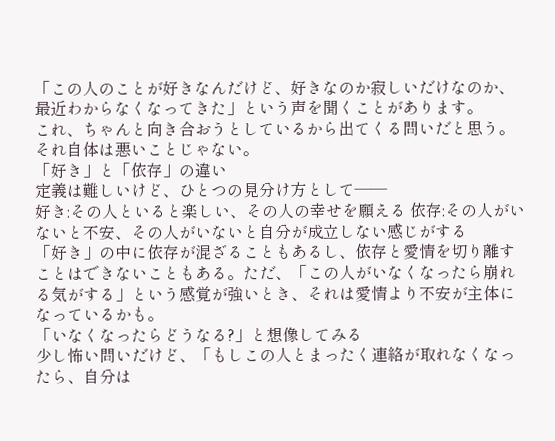「この人のことが好きなんだけど、好きなのか寂しいだけなのか、最近わからなくなってきた」という声を聞くことがあります。
これ、ちゃんと向き合おうとしているから出てくる問いだと思う。それ自体は悪いことじゃない。
「好き」と「依存」の違い
定義は難しいけど、ひとつの見分け方として——
好き:その人といると楽しい、その人の幸せを願える 依存:その人がいないと不安、その人がいないと自分が成立しない感じがする
「好き」の中に依存が混ざることもあるし、依存と愛情を切り離すことはできないこともある。ただ、「この人がいなくなったら崩れる気がする」という感覚が強いとき、それは愛情より不安が主体になっているかも。
「いなくなったらどうなる?」と想像してみる
少し怖い問いだけど、「もしこの人とまったく連絡が取れなくなったら、自分は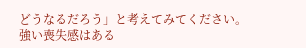どうなるだろう」と考えてみてください。
強い喪失感はある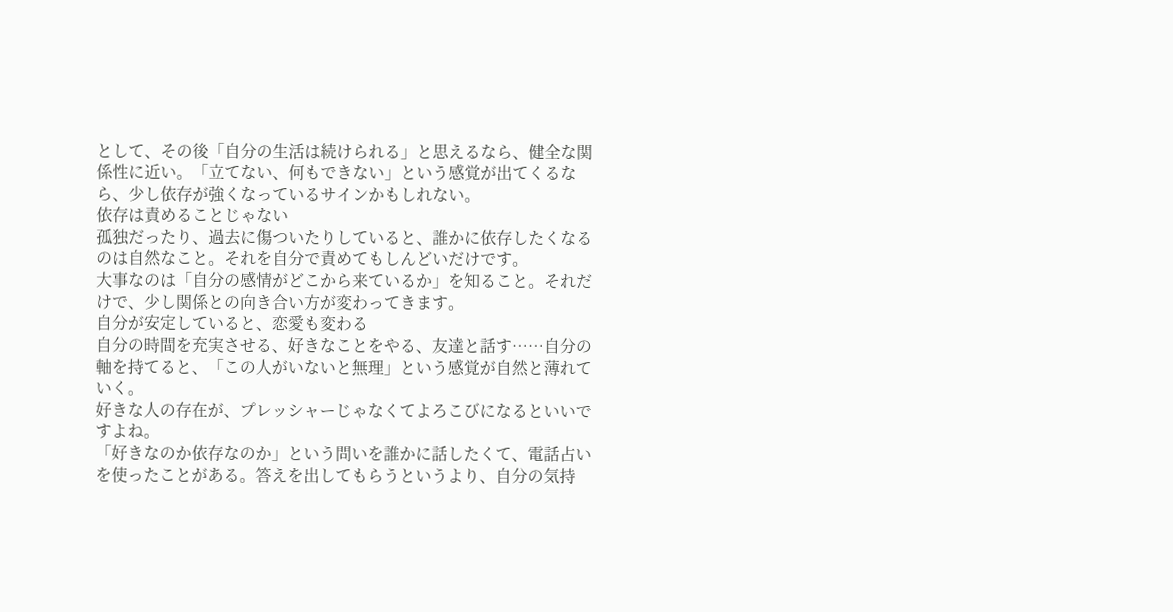として、その後「自分の生活は続けられる」と思えるなら、健全な関係性に近い。「立てない、何もできない」という感覚が出てくるなら、少し依存が強くなっているサインかもしれない。
依存は責めることじゃない
孤独だったり、過去に傷ついたりしていると、誰かに依存したくなるのは自然なこと。それを自分で責めてもしんどいだけです。
大事なのは「自分の感情がどこから来ているか」を知ること。それだけで、少し関係との向き合い方が変わってきます。
自分が安定していると、恋愛も変わる
自分の時間を充実させる、好きなことをやる、友達と話す……自分の軸を持てると、「この人がいないと無理」という感覚が自然と薄れていく。
好きな人の存在が、プレッシャーじゃなくてよろこびになるといいですよね。
「好きなのか依存なのか」という問いを誰かに話したくて、電話占いを使ったことがある。答えを出してもらうというより、自分の気持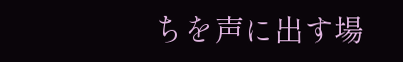ちを声に出す場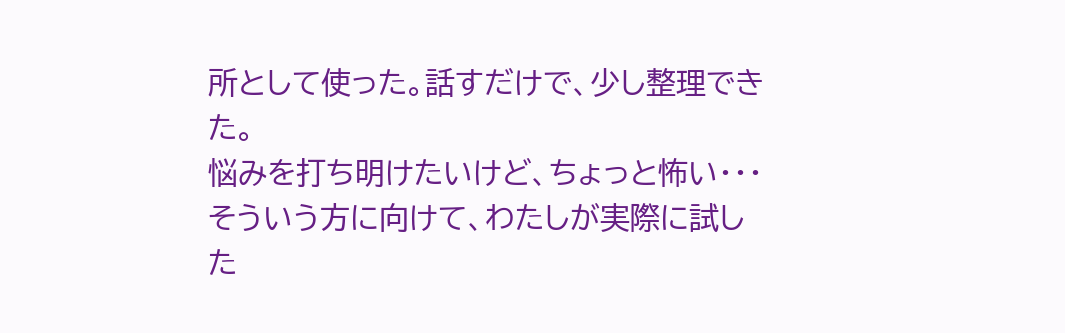所として使った。話すだけで、少し整理できた。
悩みを打ち明けたいけど、ちょっと怖い・・・
そういう方に向けて、わたしが実際に試した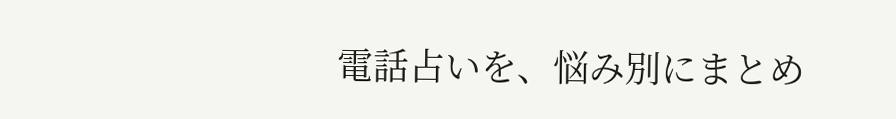電話占いを、悩み別にまとめ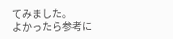てみました。
よかったら参考に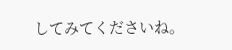してみてくださいね。